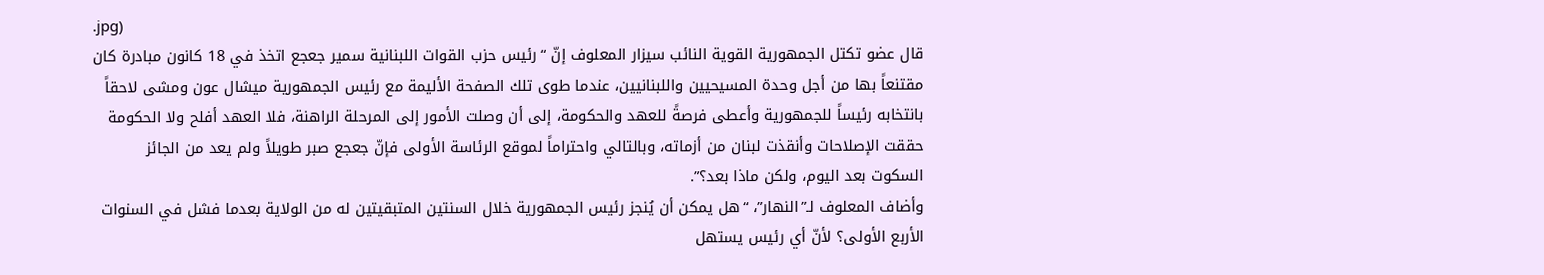.jpg)
قال عضو تكتل الجمهورية القوية النائب سيزار المعلوف إنّ “رئيس حزب القوات اللبنانية سمير جعجع اتخذ في 18 كانون مبادرة كان مقتنعاً بها من أجل وحدة المسيحيين واللبنانيين، عندما طوى تلك الصفحة الأليمة مع رئيس الجمهورية ميشال عون ومشى لاحقاً بانتخابه رئيساً للجمهورية وأعطى فرصةً للعهد والحكومة، إلى أن وصلت الأمور إلى المرحلة الراهنة، فلا العهد أفلح ولا الحكومة حققت الإصلاحات وأنقذت لبنان من أزماته، وبالتالي واحتراماً لموقع الرئاسة الأولى فإنّ جعجع صبر طويلاً ولم يعد من الجائز السكوت بعد اليوم، ولكن ماذا بعد؟”.
وأضاف المعلوف لـ”النهار”، “هل يمكن أن يُنجز رئيس الجمهورية خلال السنتين المتبقيتين له من الولاية بعدما فشل في السنوات الأربع الأولى؟ لأنّ أي رئيس يستهل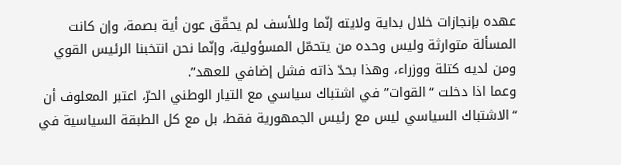عهده بإنجازات خلال بداية ولايته إنّما وللأسف لم يحقّق عون أية بصمة، وإن كانت المسألة متوارثة وليس وحده من يتحمّل المسؤولية، وإنّما نحن انتخبنا الرئيس القوي ومن لديه كتلة ووزراء، وهذا بحدّ ذاته فشل إضافي للعهد”.
وعما اذا دخلت “القوات” في اشتباك سياسي مع التيار الوطني الحرّ، اعتبر المعلوف أن “الاشتباك السياسي ليس مع رئيس الجمهورية فقط، بل مع كل الطبقة السياسية في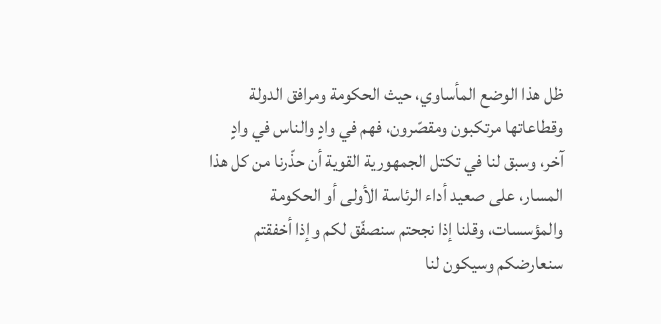ظل هذا الوضع المأساوي، حيث الحكومة ومرافق الدولة وقطاعاتها مرتكبون ومقصّرون، فهم في وادٍ والناس في وادٍ آخر، وسبق لنا في تكتل الجمهورية القوية أن حذّرنا من كل هذا المسار، على صعيد أداء الرئاسة الأولى أو الحكومة والمؤسسات، وقلنا إذا نجحتم سنصفّق لكم وإذا أخفقتم سنعارضكم وسيكون لنا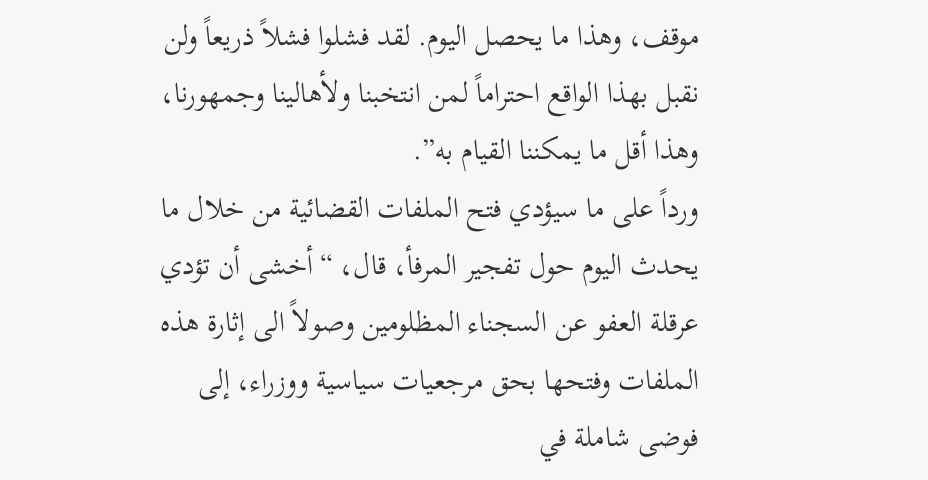موقف، وهذا ما يحصل اليوم. لقد فشلوا فشلاً ذريعاً ولن نقبل بهذا الواقع احتراماً لمن انتخبنا ولأهالينا وجمهورنا، وهذا أقل ما يمكننا القيام به”.
ورداً على ما سيؤدي فتح الملفات القضائية من خلال ما يحدث اليوم حول تفجير المرفأ، قال، “أخشى أن تؤدي عرقلة العفو عن السجناء المظلومين وصولاً الى إثارة هذه الملفات وفتحها بحق مرجعيات سياسية ووزراء، إلى فوضى شاملة في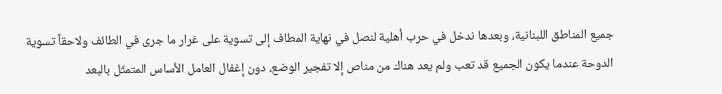جميع المناطق اللبنانية، وبعدها ندخل في حرب أهلية لنصل في نهاية المطاف إلى تسوية على غرار ما جرى في الطائف ولاحقاً تسوية الدوحة عندما يكون الجميع قد تعب ولم يعد هناك من مناص إلا تفجير الوضع، دون إغفال العامل الأساس المتمثّل بالبعد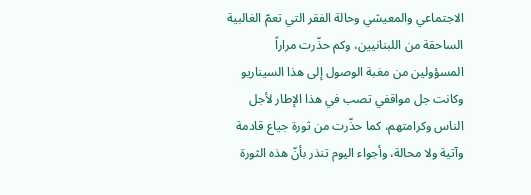الاجتماعي والمعيشي وحالة الفقر التي تعمّ الغالبية الساحقة من اللبنانيين، وكم حذّرت مراراً المسؤولين من مغبة الوصول إلى هذا السيناريو وكانت جل مواقفي تصب في هذا الإطار لأجل الناس وكرامتهم، كما حذّرت من ثورة جياع قادمة وآتية ولا محالة، وأجواء اليوم تنذر بأنّ هذه الثورة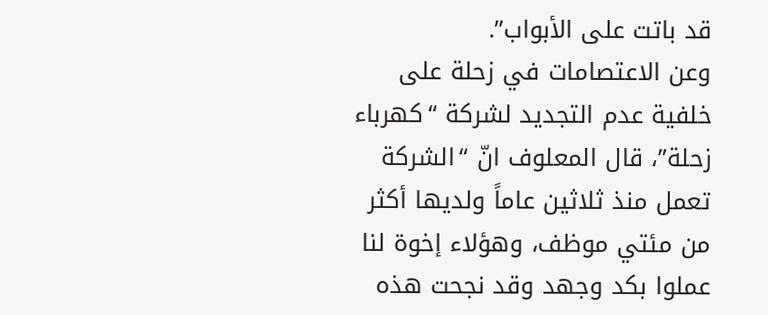قد باتت على الأبواب”.
وعن الاعتصامات في زحلة على خلفية عدم التجديد لشركة “كهرباء زحلة”، قال المعلوف انّ “الشركة تعمل منذ ثلاثين عاماً ولديها أكثر من مئتي موظف، وهؤلاء إخوة لنا عملوا بكد وجهد وقد نجحت هذه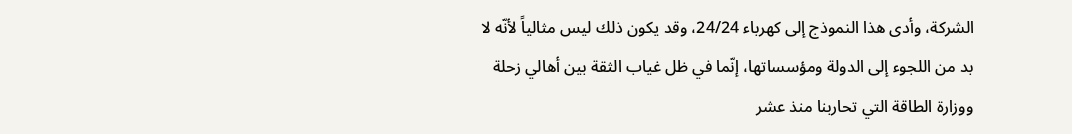الشركة، وأدى هذا النموذج إلى كهرباء 24/24، وقد يكون ذلك ليس مثالياً لأنّه لا بد من اللجوء إلى الدولة ومؤسساتها، إنّما في ظل غياب الثقة بين أهالي زحلة ووزارة الطاقة التي تحاربنا منذ عشر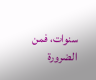سنوات، فمن الضرورة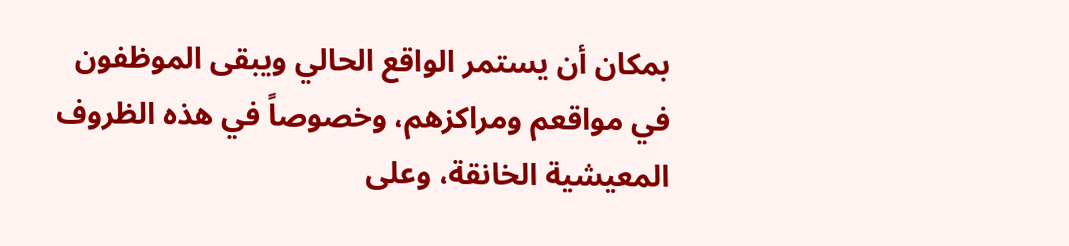بمكان أن يستمر الواقع الحالي ويبقى الموظفون في مواقعم ومراكزهم، وخصوصاً في هذه الظروف المعيشية الخانقة، وعلى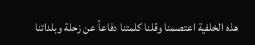هذه الخلفية اعتصمنا وقلنا كلمتنا دفاعاً عن زحلة وبلداتنا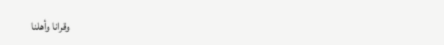وقرانا وأهلنا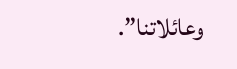وعائلاتنا”.